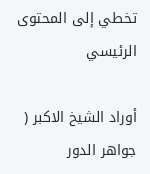تخطي إلى المحتوى الرئيسي

أوراد الشيخ الاكبر ( جواهر الدور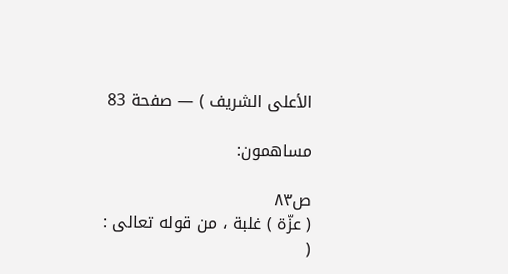الأعلى الشريف ) — صفحة 83

مساهمون:

ص٨٣
( عزّة ) غلبة ، من قوله تعالى :
(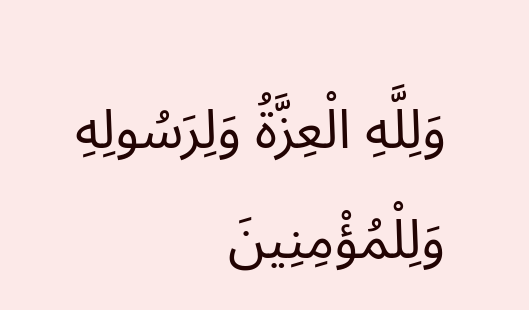وَلِلَّهِ الْعِزَّةُ وَلِرَسُولِهِ وَلِلْمُؤْمِنِينَ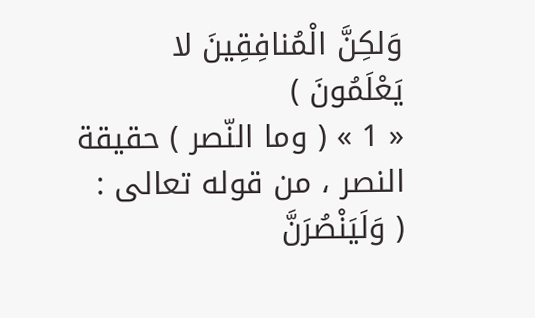وَلكِنَّ الْمُنافِقِينَ لا يَعْلَمُونَ )
« 1 » ( وما النّصر ) حقيقة النصر ، من قوله تعالى :
( وَلَيَنْصُرَنَّ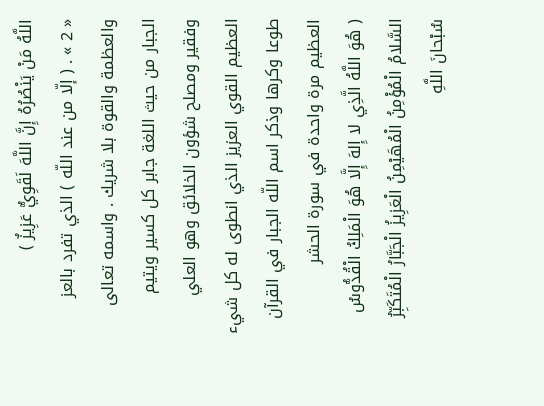اللَّهُ مَنْ يَنْصُرُهُ إِنَّ اللَّهَ لَقَوِيٌّ عَزِيزٌ )
« 2 » . ( إلّا من عند اللّه ) الذي تفرد بالعز والعظمة والقوة بلا شريك . واسمه تعالى الجبار من حيث اللغة جابر كل كسير ويتيم وفقير ومصلح شؤون الخلائق وهو العلي العظيم القوي العزيز الذي انطوى له كل شيء طوعا وكرها وذكر اسم اللّه الجبار في القرآن العظيم مرة واحدة في سورة الحشر
( هُوَ اللَّهُ الَّذِي لا إِلهَ إِلَّا هُوَ الْمَلِكُ الْقُدُّوسُ السَّلامُ الْمُؤْمِنُ الْمُهَيْمِنُ الْعَزِيزُ الْجَبَّارُ الْمُتَكَبِّرُ سُبْحانَ اللَّهِ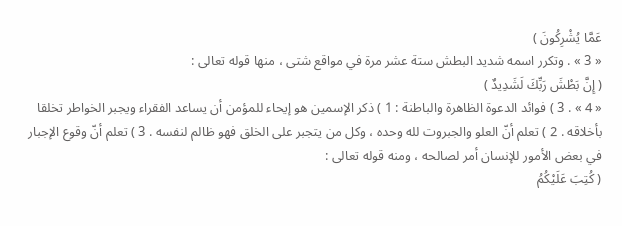عَمَّا يُشْرِكُونَ )
« 3 » . وتكرر اسمه شديد البطش ستة عشر مرة في مواقع شتى ، منها قوله تعالى :
( إِنَّ بَطْشَ رَبِّكَ لَشَدِيدٌ )
« 4 » . 3 ) فوائد الدعوة الظاهرة والباطنة : 1 ) ذكر الإسمين هو إيحاء للمؤمن أن يساعد الفقراء ويجبر الخواطر تخلقا بأخلاقه . 2 ) تعلم أنّ العلو والجبروت لله وحده ، وكل من يتجبر على الخلق فهو ظالم لنفسه . 3 ) تعلم أنّ وقوع الإجبار في بعض الأمور للإنسان أمر لصالحه ، ومنه قوله تعالى :
( كُتِبَ عَلَيْكُمُ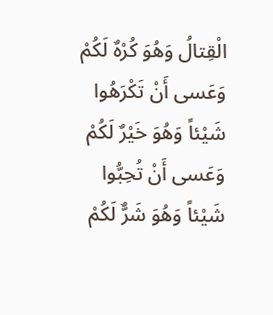الْقِتالُ وَهُوَ كُرْهٌ لَكُمْ وَعَسى أَنْ تَكْرَهُوا شَيْئاً وَهُوَ خَيْرٌ لَكُمْ وَعَسى أَنْ تُحِبُّوا شَيْئاً وَهُوَ شَرٌّ لَكُمْ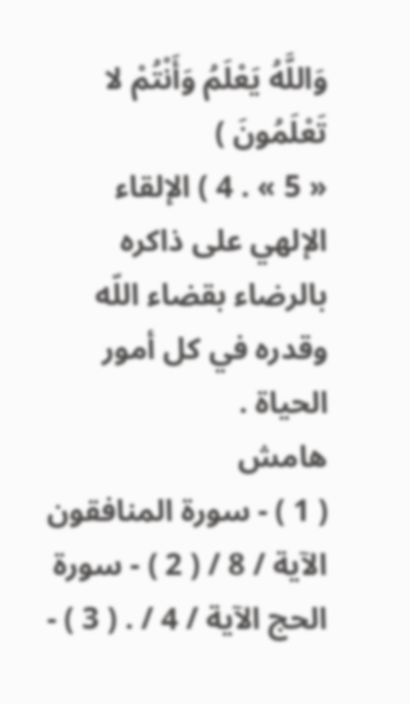وَاللَّهُ يَعْلَمُ وَأَنْتُمْ لا تَعْلَمُونَ )
« 5 » . 4 ) الإلقاء الإلهي على ذاكره بالرضاء بقضاء اللّه وقدره في كل أمور الحياة .
هامش
( 1 ) - سورة المنافقون الآية / 8 / ( 2 ) - سورة الحج الآية / 4 / . ( 3 ) -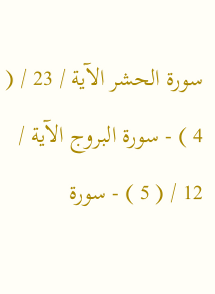سورة الحشر الآية / 23 / ( 4 ) - سورة البروج الآية / 12 / ( 5 ) - سورة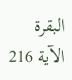البقرة الآية 216